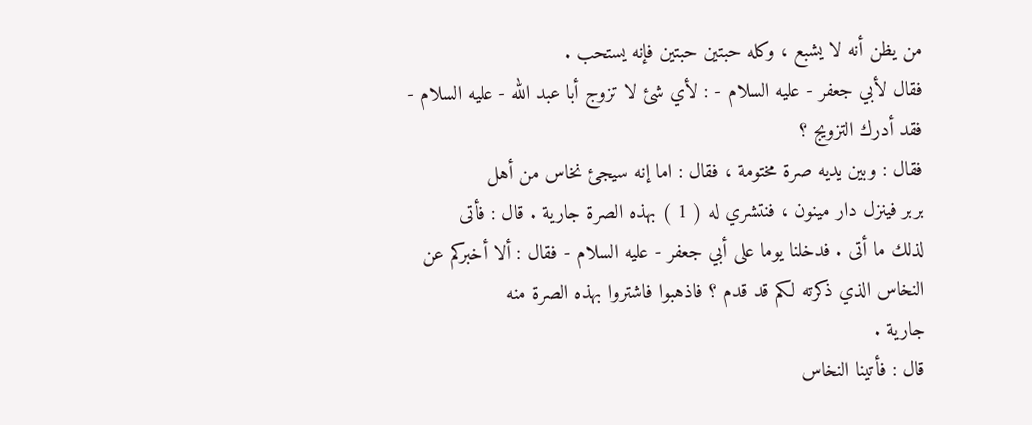من يظن أنه لا يشبع ، وكله حبتين حبتين فإنه يستحب .
فقال لأبي جعفر - عليه السلام - : لأي شئ لا تزوج أبا عبد الله - عليه السلام -
فقد أدرك التزويج ؟
فقال : وبين يديه صرة مختومة ، فقال : اما إنه سيجئ نخاس من أهل
بربر فينزل دار مينون ، فنتشري له ( 1 ) بهذه الصرة جارية . قال : فأتى
لذلك ما أتى . فدخلنا يوما على أبي جعفر - عليه السلام - فقال : ألا أخبركم عن
النخاس الذي ذكرته لكم قد قدم ؟ فاذهبوا فاشتروا بهذه الصرة منه
جارية .
قال : فأتينا النخاس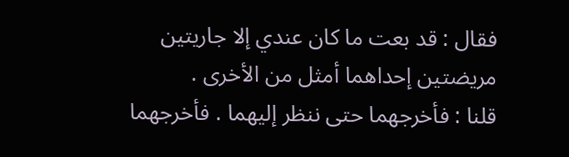فقال : قد بعت ما كان عندي إلا جاريتين
مريضتين إحداهما أمثل من الأخرى .
قلنا : فأخرجهما حتى ننظر إليهما . فأخرجهما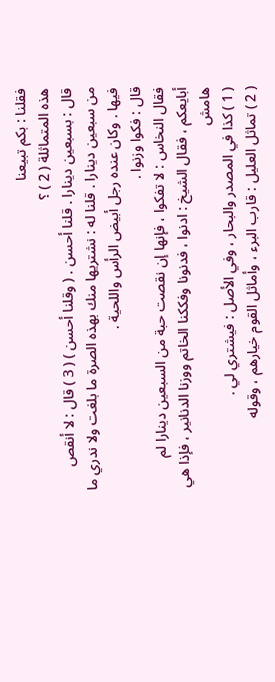فقلنا : بكم تبيعنا
هذه المتماثلة ( 2 ) ؟
قال : بسبعين دينارا . قلنا أحسن . ( وقلنا أحسن ) ( 3 ) قال : لا أنقص
من سبعين دينارا . قلنا له : نشتريها منك بهذه الصرة ما بلغت ولا ندري ما
فيها . وكان عنده رجل أبيض الرأس واللحية .
قال : فكوا وزنوا .
فقال النخاس : لا تفكوا ، فإنها إن نقصت حبة من السبعين دينارا لم
أبايعكم ، فقال الشيخ : ادنوا ، فدنونا وفككنا الخاتم ووزنا الدنانير ، فإذا هي
هامش
( 1 ) كذا في المصدر والبحار ، وفي الأصل : فيشتري لي .
( 2 ) تماثل العليل : قارب البرء ، وأماثل القوم خيارهم ، وقوله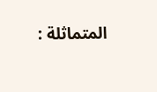المتماثلة :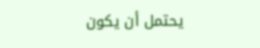يحتمل أن يكون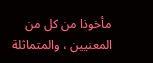مأخوذا من كل من المعنيين ، والمتماثلة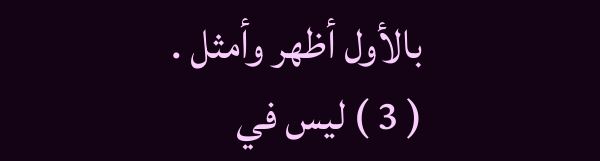بالأول أظهر وأمثل .
( 3 ) ليس في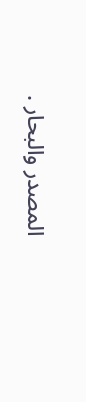المصدر والبحار .